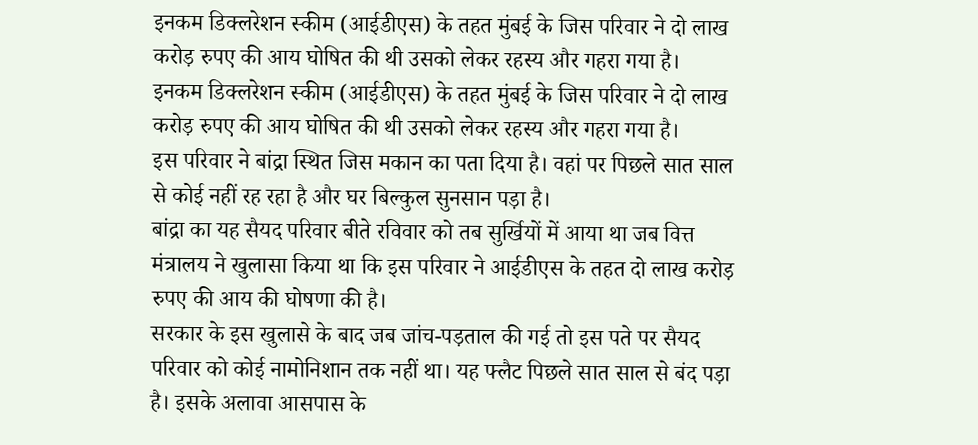इनकम डिक्लरेशन स्कीम (आईडीएस) के तहत मुंबई के जिस परिवार ने दो लाख करोड़ रुपए की आय घोषित की थी उसको लेकर रहस्य और गहरा गया है।
इनकम डिक्लरेशन स्कीम (आईडीएस) के तहत मुंबई के जिस परिवार ने दो लाख करोड़ रुपए की आय घोषित की थी उसको लेकर रहस्य और गहरा गया है।
इस परिवार ने बांद्रा स्थित जिस मकान का पता दिया है। वहां पर पिछले सात साल से कोई नहीं रह रहा है और घर बिल्कुल सुनसान पड़ा है।
बांद्रा का यह सैयद परिवार बीते रविवार को तब सुर्खियों में आया था जब वित्त मंत्रालय ने खुलासा किया था कि इस परिवार ने आईडीएस के तहत दो लाख करोड़ रुपए की आय की घोषणा की है।
सरकार के इस खुलासे के बाद जब जांच-पड़ताल की गई तो इस पते पर सैयद परिवार को कोई नामोनिशान तक नहीं था। यह फ्लैट पिछले सात साल से बंद पड़ा है। इसके अलावा आसपास के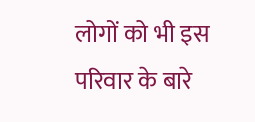लोगों को भी इस परिवार के बारे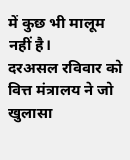में कुछ भी मालूम नहीं है।
दरअसल रविवार को वित्त मंत्रालय ने जो खुलासा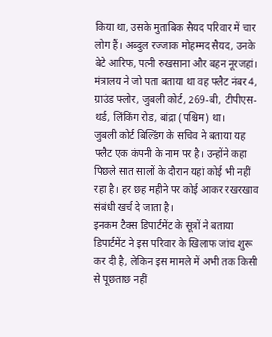किया था, उसके मुताबिक सैयद परिवार में चार लोग हैं। अब्दुल रज्जाक मोहम्मद सैयद, उनके बेटे आरिफ, पत्नी रुखसाना और बहन नूरजहां। मंत्रालय ने जो पता बताया था वह फ्लैट नंबर 4, ग्राउंड फ्लोर, जुबली कोर्ट, 269-बी, टीपीएस-थर्ड, लिंकिंग रोड, बांद्रा (पश्चिम) था।
जुबली कोर्ट बिल्डिंग के सचिव ने बताया यह फ्लैट एक कंपनी के नाम पर है। उन्होंने कहा पिछले सात सालों के दौरान यहां कोई भी नहीं रहा है। हर छह महीने पर कोई आकर रखरखाव संबंधी खर्च दे जाता है।
इनकम टैक्स डिपार्टमेंट के सूत्रों ने बताया डिपार्टमेंट ने इस परिवार के खिलाफ जांच शुरू कर दी है, लेकिन इस मामले में अभी तक किसी से पूछताछ नहीं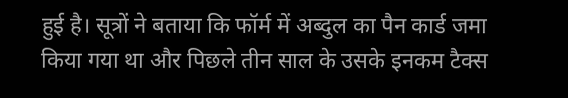हुई है। सूत्रों ने बताया कि फॉर्म में अब्दुल का पैन कार्ड जमा किया गया था और पिछले तीन साल के उसके इनकम टैक्स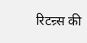रिटन्र्स की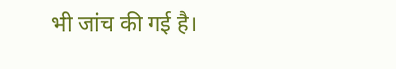भी जांच की गई है।